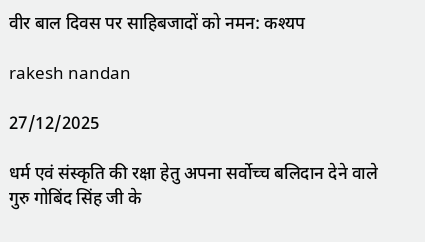वीर बाल दिवस पर साहिबजादों को नमन: कश्यप

rakesh nandan

27/12/2025

धर्म एवं संस्कृति की रक्षा हेतु अपना सर्वोच्च बलिदान देने वाले गुरु गोबिंद सिंह जी के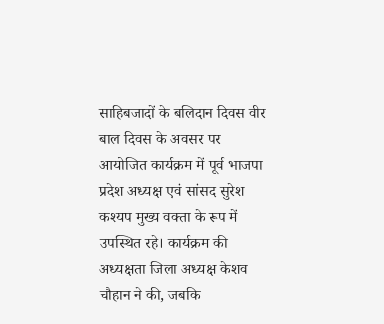साहिबजादों के बलिदान दिवस वीर बाल दिवस के अवसर पर आयोजित कार्यक्रम में पूर्व भाजपा प्रदेश अध्यक्ष एवं सांसद सुरेश कश्यप मुख्य वक्ता के रूप में उपस्थित रहे। कार्यक्रम की अध्यक्षता जिला अध्यक्ष केशव चौहान ने की, जबकि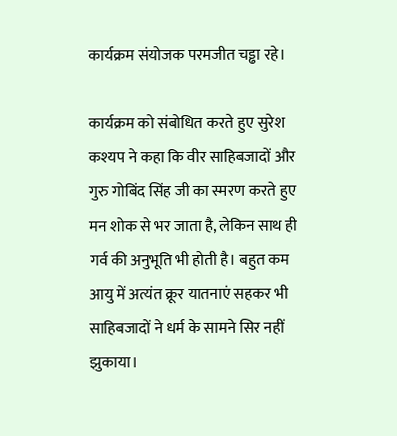कार्यक्रम संयोजक परमजीत चड्ढा रहे।

कार्यक्रम को संबोधित करते हुए सुरेश कश्यप ने कहा कि वीर साहिबजादों और गुरु गोबिंद सिंह जी का स्मरण करते हुए मन शोक से भर जाता है, लेकिन साथ ही गर्व की अनुभूति भी होती है। बहुत कम आयु में अत्यंत क्रूर यातनाएं सहकर भी साहिबजादों ने धर्म के सामने सिर नहीं झुकाया।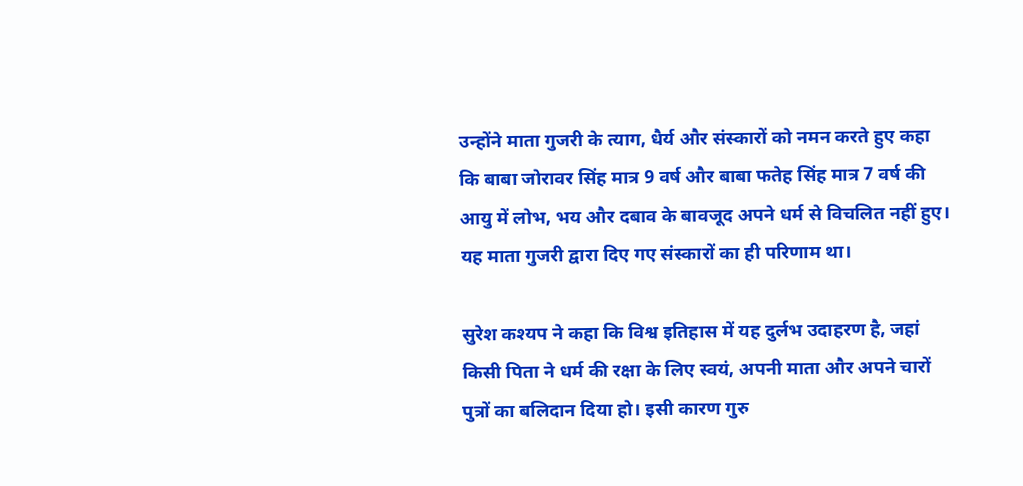उन्होंने माता गुजरी के त्याग, धैर्य और संस्कारों को नमन करते हुए कहा कि बाबा जोरावर सिंह मात्र 9 वर्ष और बाबा फतेह सिंह मात्र 7 वर्ष की आयु में लोभ, भय और दबाव के बावजूद अपने धर्म से विचलित नहीं हुए। यह माता गुजरी द्वारा दिए गए संस्कारों का ही परिणाम था।

सुरेश कश्यप ने कहा कि विश्व इतिहास में यह दुर्लभ उदाहरण है, जहां किसी पिता ने धर्म की रक्षा के लिए स्वयं, अपनी माता और अपने चारों पुत्रों का बलिदान दिया हो। इसी कारण गुरु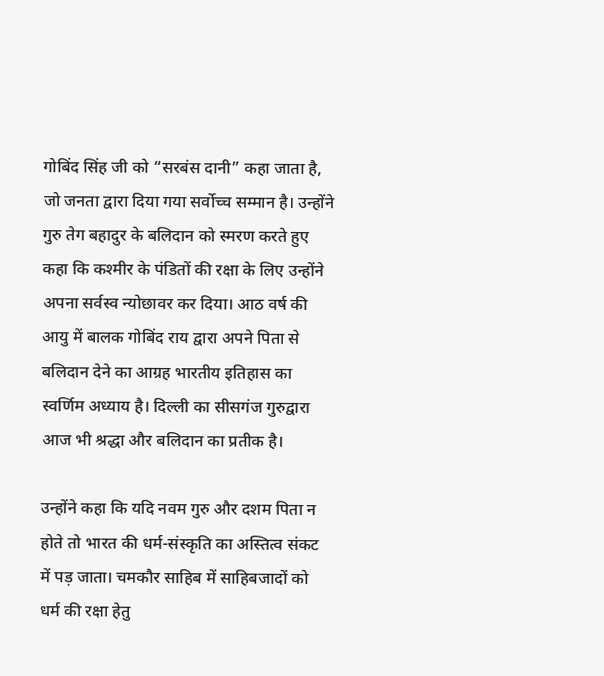गोबिंद सिंह जी को “सरबंस दानी” कहा जाता है, जो जनता द्वारा दिया गया सर्वोच्च सम्मान है। उन्होंने गुरु तेग बहादुर के बलिदान को स्मरण करते हुए कहा कि कश्मीर के पंडितों की रक्षा के लिए उन्होंने अपना सर्वस्व न्योछावर कर दिया। आठ वर्ष की आयु में बालक गोबिंद राय द्वारा अपने पिता से बलिदान देने का आग्रह भारतीय इतिहास का स्वर्णिम अध्याय है। दिल्ली का सीसगंज गुरुद्वारा आज भी श्रद्धा और बलिदान का प्रतीक है।

उन्होंने कहा कि यदि नवम गुरु और दशम पिता न होते तो भारत की धर्म-संस्कृति का अस्तित्व संकट में पड़ जाता। चमकौर साहिब में साहिबजादों को धर्म की रक्षा हेतु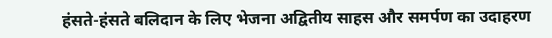हंसते-हंसते बलिदान के लिए भेजना अद्वितीय साहस और समर्पण का उदाहरण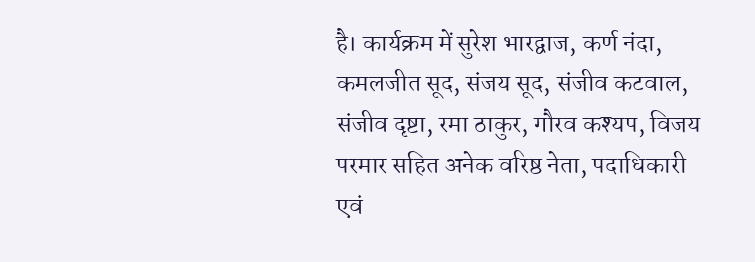है। कार्यक्रम में सुरेश भारद्वाज, कर्ण नंदा, कमलजीत सूद, संजय सूद, संजीव कटवाल, संजीव दृष्टा, रमा ठाकुर, गौरव कश्यप, विजय परमार सहित अनेक वरिष्ठ नेता, पदाधिकारी एवं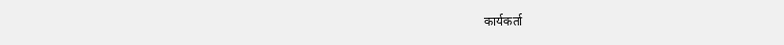कार्यकर्ता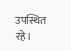उपस्थित रहे।